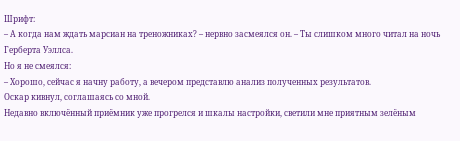Шрифт:
– А когда нам ждать марсиан на треножниках? – нервно засмеялся он. – Ты слишком много читал на ночь Герберта Уэллса.
Но я не смеялся:
– Хорошо, сейчас я начну работу, а вечером представлю анализ полученных результатов.
Оскар кивнул, соглашаясь со мной.
Недавно включённый приёмник уже прогрелся и шкалы настройки, светили мне приятным зелёным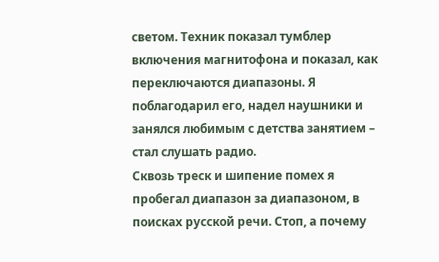светом. Техник показал тумблер включения магнитофона и показал, как переключаются диапазоны. Я поблагодарил его, надел наушники и занялся любимым с детства занятием – стал слушать радио.
Сквозь треск и шипение помех я пробегал диапазон за диапазоном, в поисках русской речи. Стоп, а почему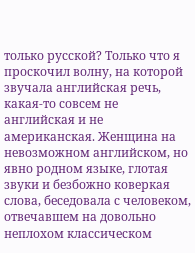только русской? Только что я проскочил волну, на которой звучала английская речь, какая-то совсем не английская и не американская. Женщина на невозможном английском, но явно родном языке, глотая звуки и безбожно коверкая слова, беседовала с человеком, отвечавшем на довольно неплохом классическом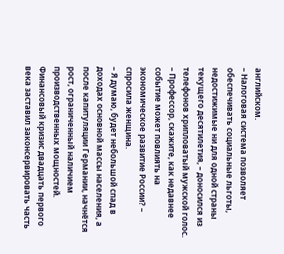английском.
– Налоговая система позволяет обеспечивать социальные льготы, недостижимые ни для одной страны текущего десятилетия, – доносился из телефонов хрипловатый мужской голос.
– Профессор, скажите, как недавнее событие может повлиять на экономическое развитие России? – спросила женщина.
– Я думаю, будет небольшой спад в доходах основной массы населения, а после капитуляции Германии, начнётся рост, ограниченный наличием производственных мощностей. Финансовый кризис двадцать первого века заставил законсервировать часть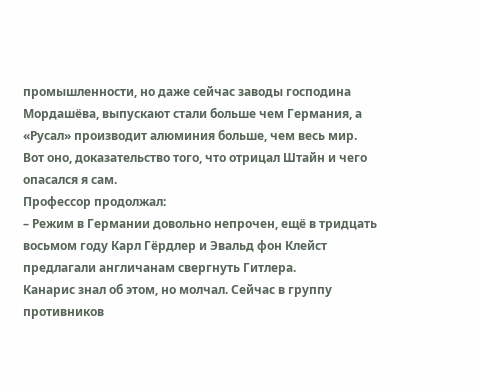промышленности, но даже сейчас заводы господина Мордашёва, выпускают стали больше чем Германия, а «Русал» производит алюминия больше, чем весь мир.
Вот оно, доказательство того, что отрицал Штайн и чего опасался я сам.
Профессор продолжал:
– Режим в Германии довольно непрочен, ещё в тридцать восьмом году Карл Гёрдлер и Эвальд фон Клейст предлагали англичанам свергнуть Гитлера.
Канарис знал об этом, но молчал. Сейчас в группу противников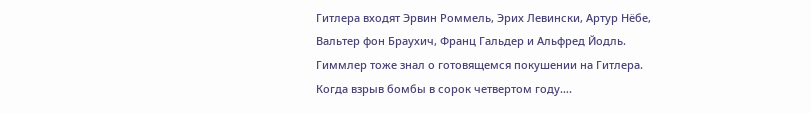Гитлера входят Эрвин Роммель, Эрих Левински, Артур Нёбе, Вальтер фон Браухич, Франц Гальдер и Альфред Йодль. Гиммлер тоже знал о готовящемся покушении на Гитлера. Когда взрыв бомбы в сорок четвертом году….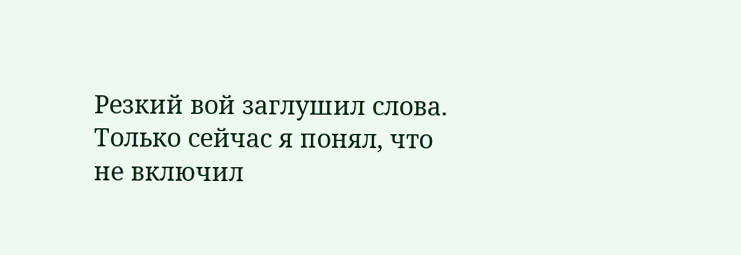Резкий вой заглушил слова.
Только сейчас я понял, что не включил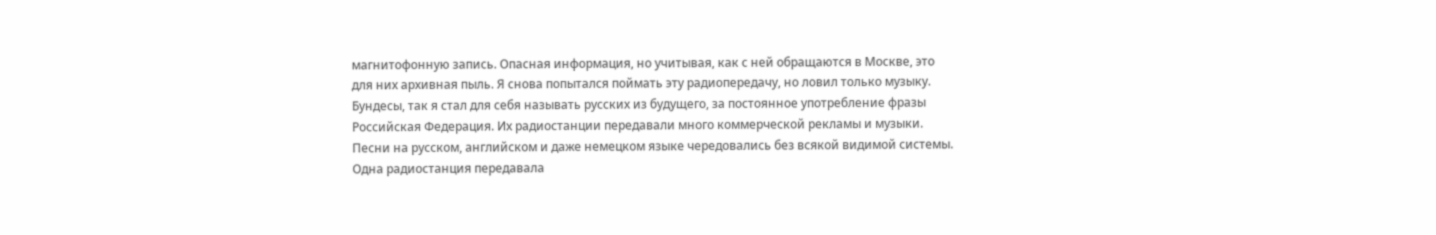магнитофонную запись. Опасная информация, но учитывая, как с ней обращаются в Москве, это для них архивная пыль. Я снова попытался поймать эту радиопередачу, но ловил только музыку.
Бундесы, так я стал для себя называть русских из будущего, за постоянное употребление фразы Российская Федерация. Их радиостанции передавали много коммерческой рекламы и музыки. Песни на русском, английском и даже немецком языке чередовались без всякой видимой системы. Одна радиостанция передавала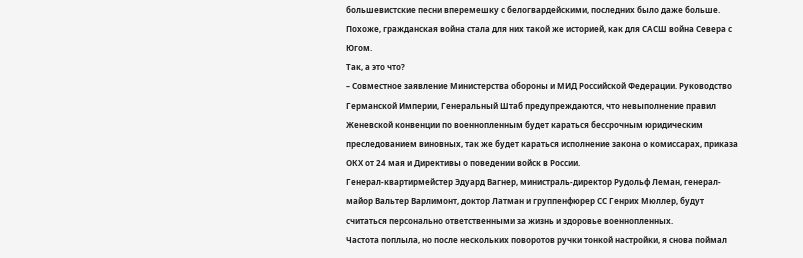большевистские песни вперемешку с белогвардейскими, последних было даже больше. Похоже, гражданская война стала для них такой же историей, как для САСШ война Севера с Югом.
Так, а это что?
– Совместное заявление Министерства обороны и МИД Российской Федерации. Руководство Германской Империи, Генеральный Штаб предупреждаются, что невыполнение правил Женевской конвенции по военнопленным будет караться бессрочным юридическим преследованием виновных, так же будет караться исполнение закона о комиссарах, приказа ОКХ от 24 мая и Директивы о поведении войск в России.
Генерал-квартирмейстер Эдуард Вагнер, министраль-директор Рудольф Леман, генерал- майор Вальтер Варлимонт, доктор Латман и группенфюрер СС Генрих Мюллер, будут считаться персонально ответственными за жизнь и здоровье военнопленных.
Частота поплыла, но после нескольких поворотов ручки тонкой настройки, я снова поймал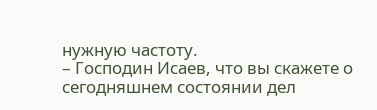нужную частоту.
– Господин Исаев, что вы скажете о сегодняшнем состоянии дел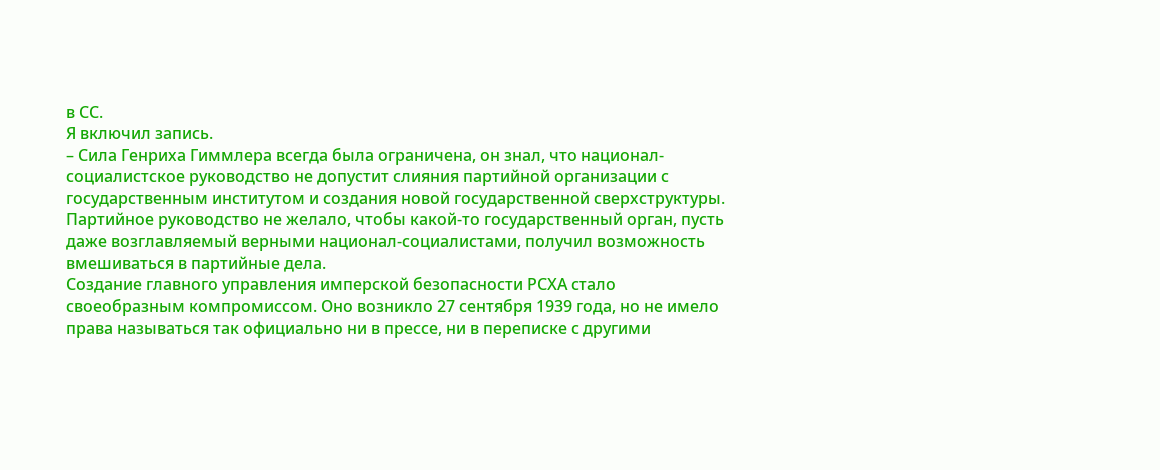в СС.
Я включил запись.
– Сила Генриха Гиммлера всегда была ограничена, он знал, что национал-социалистское руководство не допустит слияния партийной организации с государственным институтом и создания новой государственной сверхструктуры. Партийное руководство не желало, чтобы какой-то государственный орган, пусть даже возглавляемый верными национал-социалистами, получил возможность вмешиваться в партийные дела.
Создание главного управления имперской безопасности РСХА стало своеобразным компромиссом. Оно возникло 27 сентября 1939 года, но не имело права называться так официально ни в прессе, ни в переписке с другими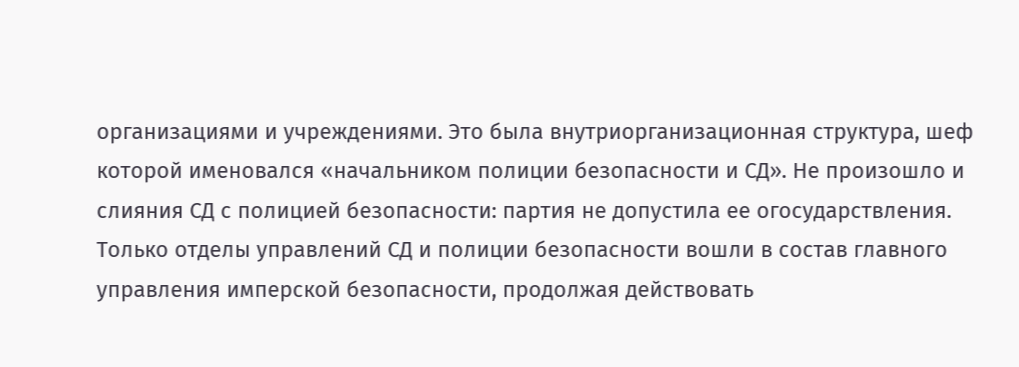организациями и учреждениями. Это была внутриорганизационная структура, шеф которой именовался «начальником полиции безопасности и СД». Не произошло и слияния СД с полицией безопасности: партия не допустила ее огосударствления.
Только отделы управлений СД и полиции безопасности вошли в состав главного управления имперской безопасности, продолжая действовать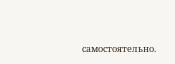самостоятельно.